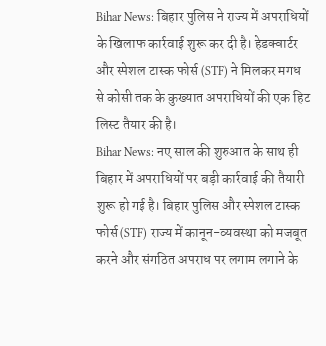Bihar News: बिहार पुलिस ने राज्य में अपराधियों के खिलाफ कार्रवाई शुरू कर दी है। हेडक्वार्टर और स्पेशल टास्क फोर्स (STF) ने मिलकर मगध से कोसी तक के कुख्यात अपराधियों की एक हिट लिस्ट तैयार की है।
Bihar News: नए साल की शुरुआत के साथ ही बिहार में अपराधियों पर बड़ी कार्रवाई की तैयारी शुरू हो गई है। बिहार पुलिस और स्पेशल टास्क फोर्स (STF) राज्य में कानून-व्यवस्था को मजबूत करने और संगठित अपराध पर लगाम लगाने के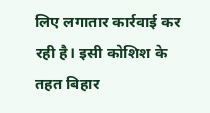लिए लगातार कार्रवाई कर रही है। इसी कोशिश के तहत बिहार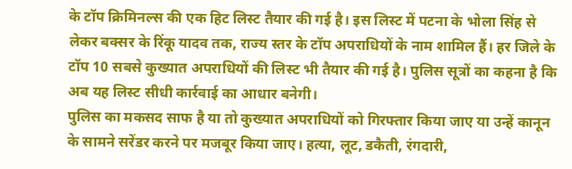के टॉप क्रिमिनल्स की एक हिट लिस्ट तैयार की गई है। इस लिस्ट में पटना के भोला सिंह से लेकर बक्सर के रिंकू यादव तक, राज्य स्तर के टॉप अपराधियों के नाम शामिल हैं। हर जिले के टॉप 10 सबसे कुख्यात अपराधियों की लिस्ट भी तैयार की गई है। पुलिस सूत्रों का कहना है कि अब यह लिस्ट सीधी कार्रवाई का आधार बनेगी।
पुलिस का मकसद साफ है या तो कुख्यात अपराधियों को गिरफ्तार किया जाए या उन्हें कानून के सामने सरेंडर करने पर मजबूर किया जाए। हत्या, लूट, डकैती, रंगदारी,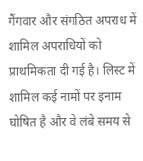गैंगवार और संगठित अपराध में शामिल अपराधियों को प्राथमिकता दी गई है। लिस्ट में शामिल कई नामों पर इनाम घोषित है और वे लंबे समय से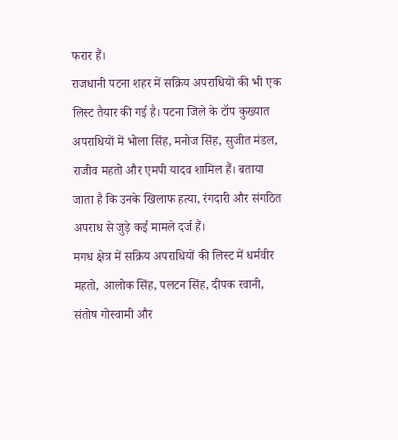फरार हैं।
राजधानी पटना शहर में सक्रिय अपराधियों की भी एक लिस्ट तैयार की गई है। पटना जिले के टॉप कुख्यात अपराधियों में भोला सिंह, मनोज सिंह, सुजीत मंडल, राजीव महतो और एमपी यादव शामिल हैं। बताया जाता है कि उनके खिलाफ हत्या, रंगदारी और संगठित अपराध से जुड़े कई मामले दर्ज हैं।
मगध क्षेत्र में सक्रिय अपराधियों की लिस्ट में धर्मवीर महतो, आलोक सिंह, पलटन सिंह, दीपक रवानी, संतोष गोस्वामी और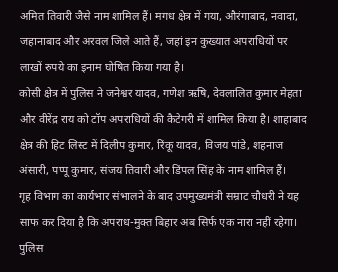अमित तिवारी जैसे नाम शामिल हैं। मगध क्षेत्र में गया, औरंगाबाद, नवादा, जहानाबाद और अरवल जिले आते हैं, जहां इन कुख्यात अपराधियों पर लाखों रुपये का इनाम घोषित किया गया है।
कोसी क्षेत्र में पुलिस ने जनेश्वर यादव, गणेश ऋषि, देवलालित कुमार मेहता और वीरेंद्र राय को टॉप अपराधियों की कैटेगरी में शामिल किया है। शाहाबाद क्षेत्र की हिट लिस्ट में दिलीप कुमार, रिंकू यादव, विजय पांडे, शहनाज अंसारी, पप्पू कुमार, संजय तिवारी और डिंपल सिंह के नाम शामिल हैं।
गृह विभाग का कार्यभार संभालने के बाद उपमुख्यमंत्री सम्राट चौधरी ने यह साफ कर दिया है कि अपराध-मुक्त बिहार अब सिर्फ एक नारा नहीं रहेगा। पुलिस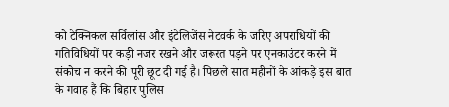को टेक्निकल सर्विलांस और इंटेलिजेंस नेटवर्क के जरिए अपराधियों की गतिविधियों पर कड़ी नजर रखने और जरूरत पड़ने पर एनकाउंटर करने में संकोच न करने की पूरी छूट दी गई है। पिछले सात महीनों के आंकड़े इस बात के गवाह हैं कि बिहार पुलिस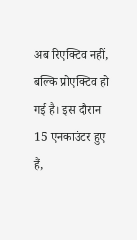अब रिएक्टिव नहीं, बल्कि प्रोएक्टिव हो गई है। इस दौरान 15 एनकाउंटर हुए हैं,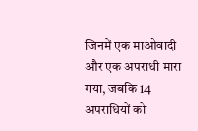जिनमें एक माओवादी और एक अपराधी मारा गया, जबकि 14 अपराधियों को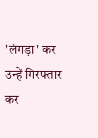'लंगड़ा' कर उन्हें गिरफ्तार कर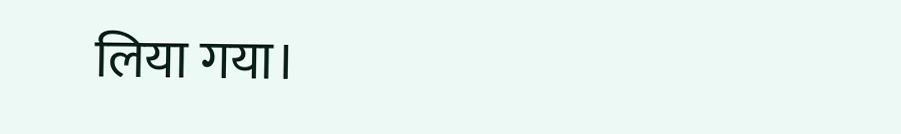लिया गया।